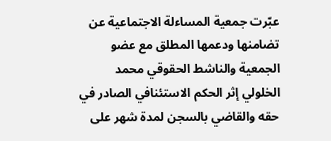عبّرت جمعية المساءلة الاجتماعية عن تضامنها ودعمها المطلق مع عضو الجمعية والناشط الحقوقي محمد الخلولي إثر الحكم الاستئنافي الصادر في حقه والقاضي بالسجن لمدة شهر على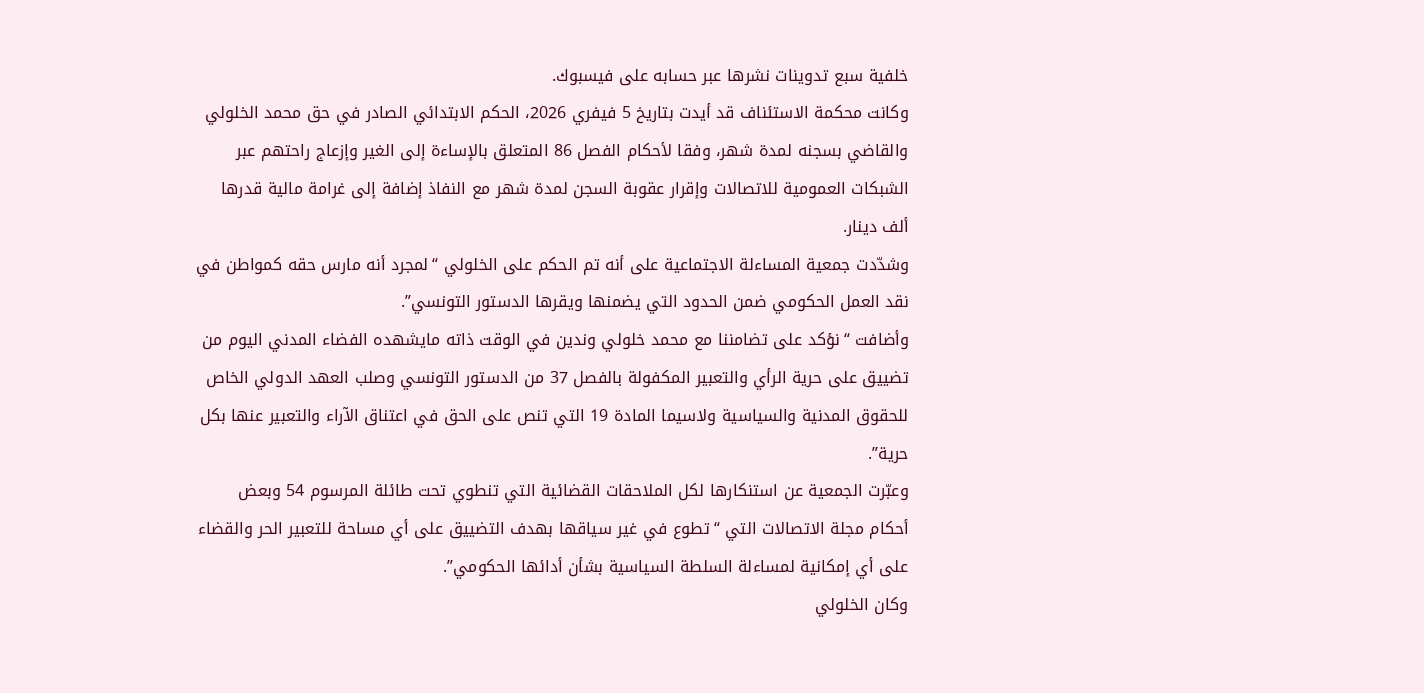خلفية سبع تدوينات نشرها عبر حسابه على فيسبوك.
وكانت محكمة الاستئناف قد أيدت بتاريخ 5 فيفري 2026، الحكم الابتدائي الصادر في حق محمد الخلولي والقاضي بسجنه لمدة شهر، وفقا لأحكام الفصل 86 المتعلق بالإساءة إلى الغير وإزعاج راحتهم عبر الشبكات العمومية للاتصالات وإقرار عقوبة السجن لمدة شهر مع النفاذ إضافة إلى غرامة مالية قدرها ألف دينار.
وشدّدت جمعية المساءلة الاجتماعية على أنه تم الحكم على الخلولي “لمجرد أنه مارس حقه كمواطن في نقد العمل الحكومي ضمن الحدود التي يضمنها ويقرها الدستور التونسي”.
وأضافت “نؤكد على تضامننا مع محمد خلولي وندين في الوقت ذاته مايشهده الفضاء المدني اليوم من تضييق على حرية الرأي والتعبير المكفولة بالفصل 37 من الدستور التونسي وصلب العهد الدولي الخاص للحقوق المدنية والسياسية ولاسيما المادة 19 التي تنص على الحق في اعتناق الآراء والتعبير عنها بكل حرية”.
وعبّرت الجمعية عن استنكارها لكل الملاحقات القضائية التي تنطوي تحت طائلة المرسوم 54 وبعض أحكام مجلة الاتصالات التي “تطوع في غير سياقها بهدف التضييق على أي مساحة للتعبير الحر والقضاء على أي إمكانية لمساءلة السلطة السياسية بشأن أدائها الحكومي”.
وكان الخلولي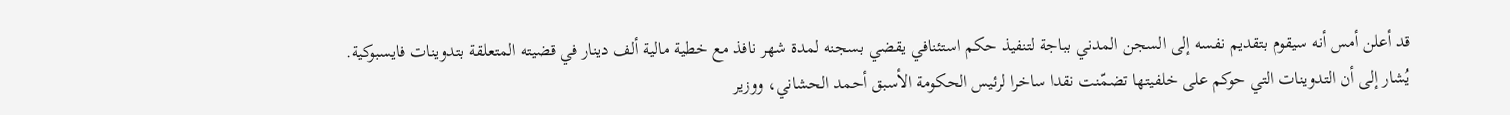قد أعلن أمس أنه سيقوم بتقديم نفسه إلى السجن المدني بباجة لتنفيذ حكم استئنافي يقضي بسجنه لمدة شهر نافذ مع خطية مالية ألف دينار في قضيته المتعلقة بتدوينات فايسبوكية.
يُشار إلى أن التدوينات التي حوكم على خلفيتها تضمّنت نقدا ساخرا لرئيس الحكومة الأسبق أحمد الحشاني، ووزير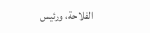الفلاحة، ورئيس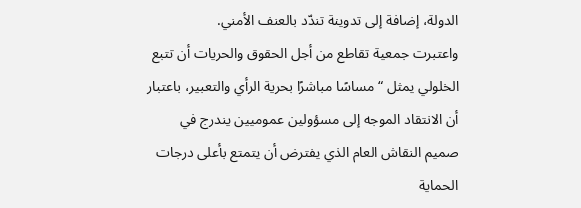الدولة، إضافة إلى تدوينة تندّد بالعنف الأمني.
واعتبرت جمعية تقاطع من أجل الحقوق والحريات أن تتبع الخلولي يمثل “مساسًا مباشرًا بحرية الرأي والتعبير، باعتبار أن الانتقاد الموجه إلى مسؤولين عموميين يندرج في صميم النقاش العام الذي يفترض أن يتمتع بأعلى درجات الحماية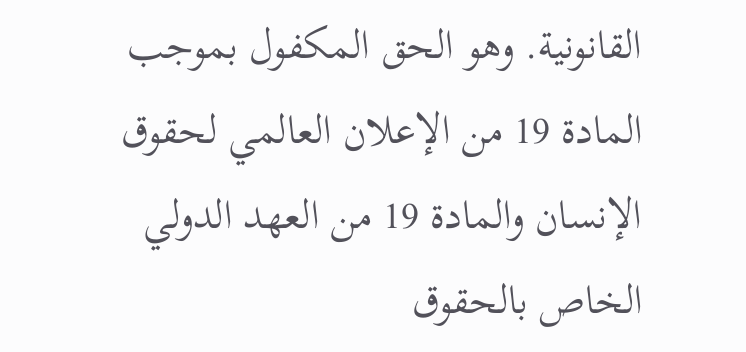القانونية. وهو الحق المكفول بموجب المادة 19 من الإعلان العالمي لحقوق الإنسان والمادة 19 من العهد الدولي الخاص بالحقوق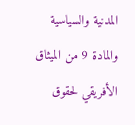المدنية والسياسية والمادة 9 من الميثاق الأفريقي لحقوق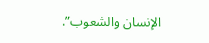الإنسان والشعوب”.